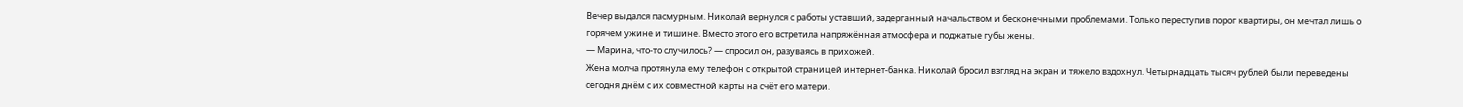Вечер выдался пасмурным. Николай вернулся с работы уставший, задерганный начальством и бесконечными проблемами. Только переступив порог квартиры, он мечтал лишь о горячем ужине и тишине. Вместо этого его встретила напряжённая атмосфера и поджатые губы жены.
— Марина, что-то случилось? — спросил он, разуваясь в прихожей.
Жена молча протянула ему телефон с открытой страницей интернет-банка. Николай бросил взгляд на экран и тяжело вздохнул. Четырнадцать тысяч рублей были переведены сегодня днём с их совместной карты на счёт его матери.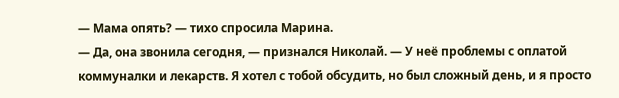— Мама опять? — тихо спросила Марина.
— Да, она звонила сегодня, — признался Николай. — У неё проблемы с оплатой коммуналки и лекарств. Я хотел с тобой обсудить, но был сложный день, и я просто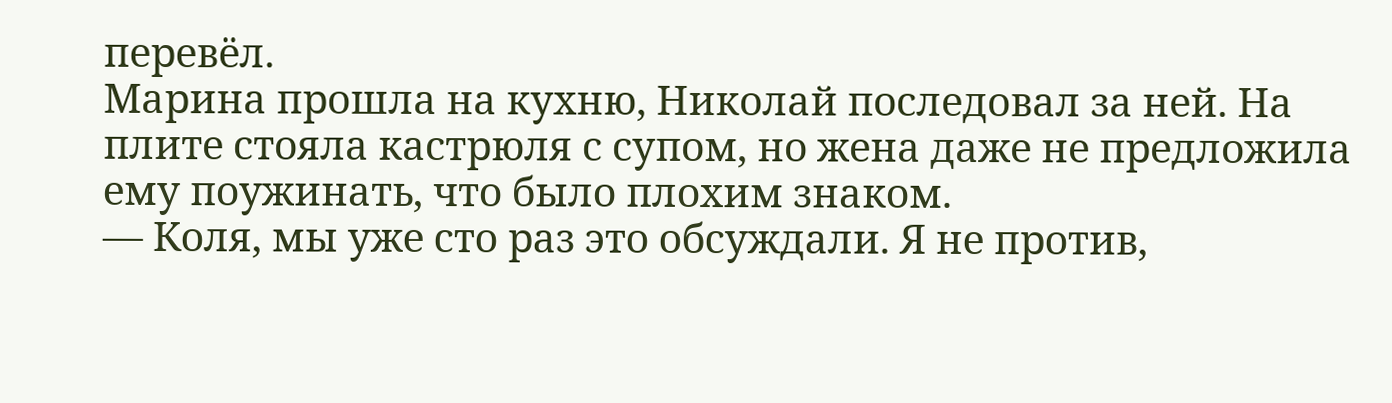перевёл.
Марина прошла на кухню, Николай последовал за ней. На плите стояла кастрюля с супом, но жена даже не предложила ему поужинать, что было плохим знаком.
— Коля, мы уже сто раз это обсуждали. Я не против,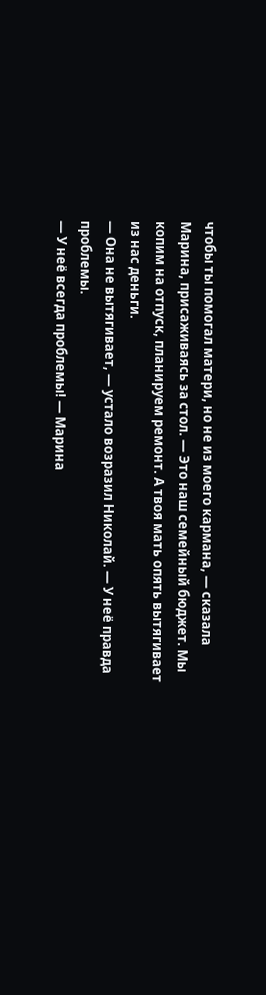чтобы ты помогал матери, но не из моего кармана, — сказала Марина, присаживаясь за стол. — Это наш семейный бюджет. Мы копим на отпуск, планируем ремонт. А твоя мать опять вытягивает из нас деньги.
— Она не вытягивает, — устало возразил Николай. — У неё правда проблемы.
— У неё всегда проблемы! — Марина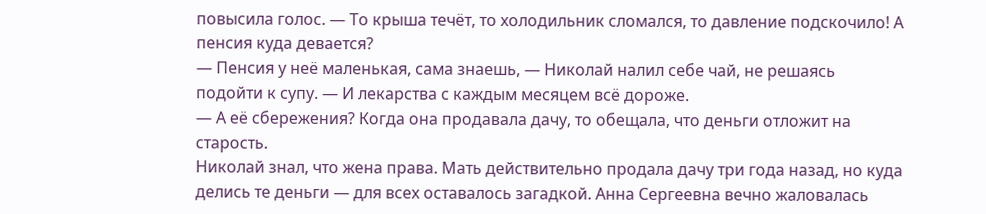повысила голос. — То крыша течёт, то холодильник сломался, то давление подскочило! А пенсия куда девается?
— Пенсия у неё маленькая, сама знаешь, — Николай налил себе чай, не решаясь подойти к супу. — И лекарства с каждым месяцем всё дороже.
— А её сбережения? Когда она продавала дачу, то обещала, что деньги отложит на старость.
Николай знал, что жена права. Мать действительно продала дачу три года назад, но куда делись те деньги — для всех оставалось загадкой. Анна Сергеевна вечно жаловалась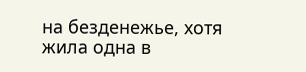на безденежье, хотя жила одна в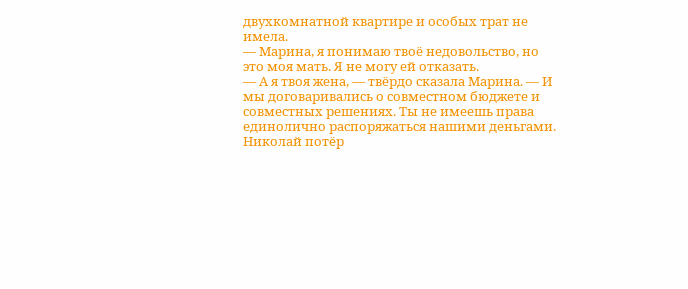двухкомнатной квартире и особых трат не имела.
— Марина, я понимаю твоё недовольство, но это моя мать. Я не могу ей отказать.
— А я твоя жена, — твёрдо сказала Марина. — И мы договаривались о совместном бюджете и совместных решениях. Ты не имеешь права единолично распоряжаться нашими деньгами.
Николай потёр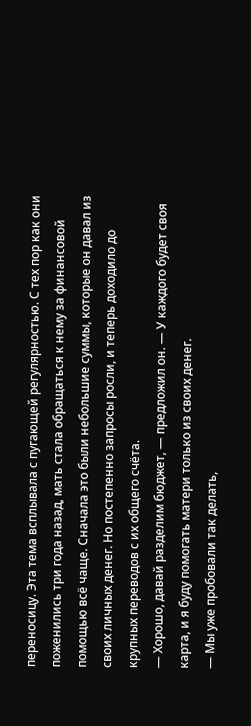переносицу. Эта тема всплывала с пугающей регулярностью. С тех пор как они поженились три года назад, мать стала обращаться к нему за финансовой помощью всё чаще. Сначала это были небольшие суммы, которые он давал из своих личных денег. Но постепенно запросы росли, и теперь доходило до крупных переводов с их общего счёта.
— Хорошо, давай разделим бюджет, — предложил он. — У каждого будет своя карта, и я буду помогать матери только из своих денег.
— Мы уже пробовали так делать,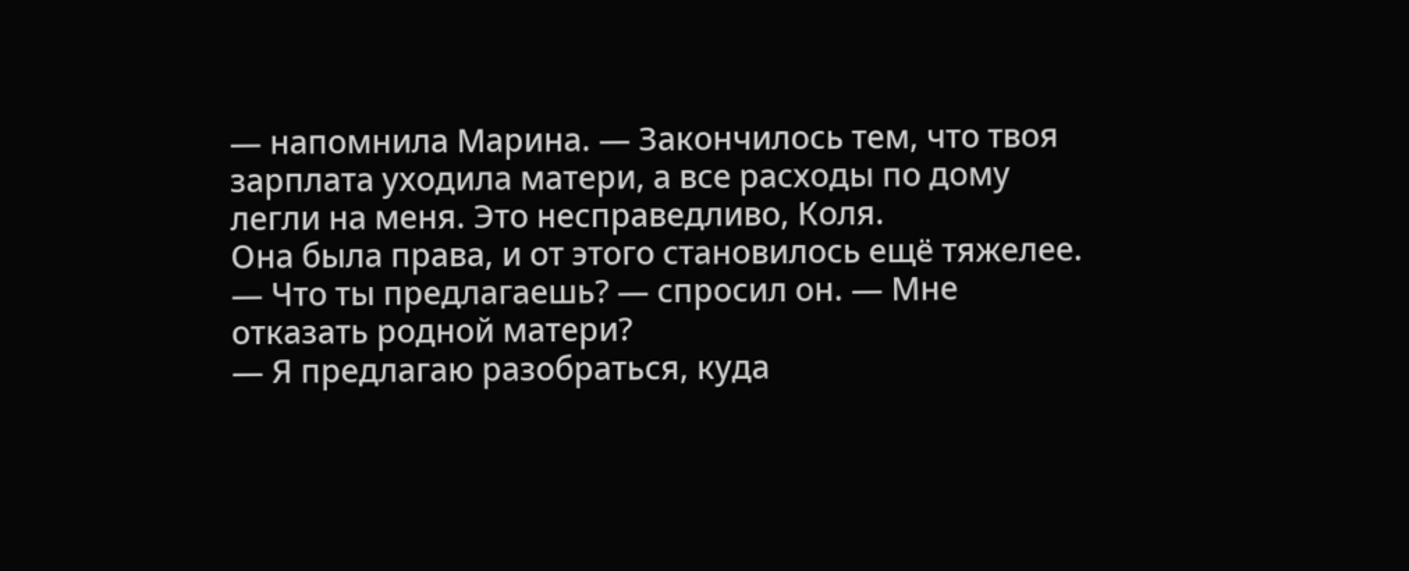— напомнила Марина. — Закончилось тем, что твоя зарплата уходила матери, а все расходы по дому легли на меня. Это несправедливо, Коля.
Она была права, и от этого становилось ещё тяжелее.
— Что ты предлагаешь? — спросил он. — Мне отказать родной матери?
— Я предлагаю разобраться, куда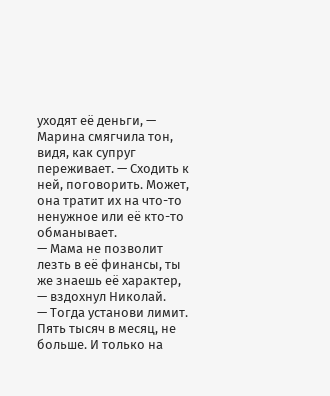уходят её деньги, — Марина смягчила тон, видя, как супруг переживает. — Сходить к ней, поговорить. Может, она тратит их на что-то ненужное или её кто-то обманывает.
— Мама не позволит лезть в её финансы, ты же знаешь её характер, — вздохнул Николай.
— Тогда установи лимит. Пять тысяч в месяц, не больше. И только на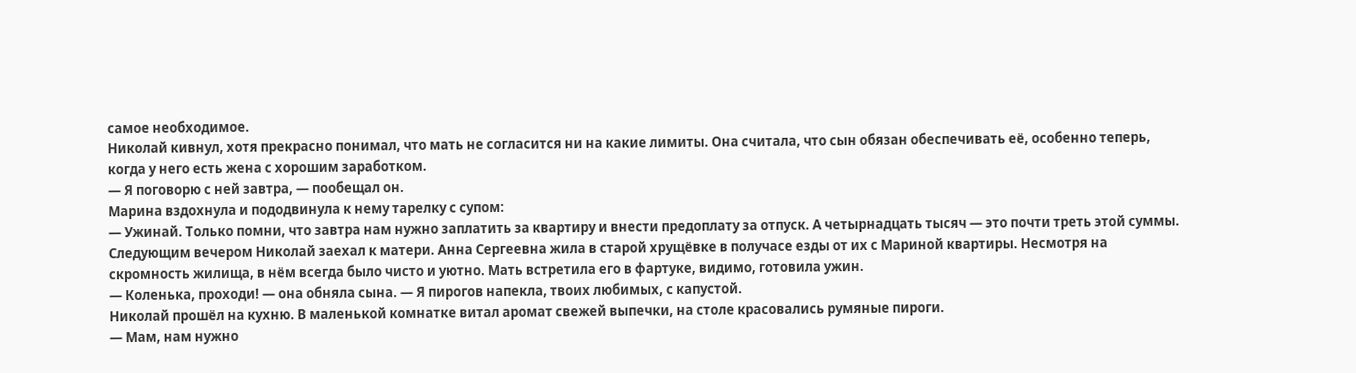самое необходимое.
Николай кивнул, хотя прекрасно понимал, что мать не согласится ни на какие лимиты. Она считала, что сын обязан обеспечивать её, особенно теперь, когда у него есть жена с хорошим заработком.
— Я поговорю с ней завтра, — пообещал он.
Марина вздохнула и пододвинула к нему тарелку с супом:
— Ужинай. Только помни, что завтра нам нужно заплатить за квартиру и внести предоплату за отпуск. А четырнадцать тысяч — это почти треть этой суммы.
Следующим вечером Николай заехал к матери. Анна Сергеевна жила в старой хрущёвке в получасе езды от их с Мариной квартиры. Несмотря на скромность жилища, в нём всегда было чисто и уютно. Мать встретила его в фартуке, видимо, готовила ужин.
— Коленька, проходи! — она обняла сына. — Я пирогов напекла, твоих любимых, с капустой.
Николай прошёл на кухню. В маленькой комнатке витал аромат свежей выпечки, на столе красовались румяные пироги.
— Мам, нам нужно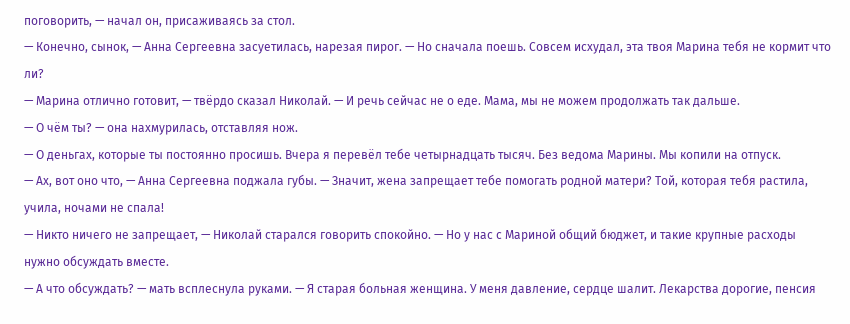поговорить, — начал он, присаживаясь за стол.
— Конечно, сынок, — Анна Сергеевна засуетилась, нарезая пирог. — Но сначала поешь. Совсем исхудал, эта твоя Марина тебя не кормит что ли?
— Марина отлично готовит, — твёрдо сказал Николай. — И речь сейчас не о еде. Мама, мы не можем продолжать так дальше.
— О чём ты? — она нахмурилась, отставляя нож.
— О деньгах, которые ты постоянно просишь. Вчера я перевёл тебе четырнадцать тысяч. Без ведома Марины. Мы копили на отпуск.
— Ах, вот оно что, — Анна Сергеевна поджала губы. — Значит, жена запрещает тебе помогать родной матери? Той, которая тебя растила, учила, ночами не спала!
— Никто ничего не запрещает, — Николай старался говорить спокойно. — Но у нас с Мариной общий бюджет, и такие крупные расходы нужно обсуждать вместе.
— А что обсуждать? — мать всплеснула руками. — Я старая больная женщина. У меня давление, сердце шалит. Лекарства дорогие, пенсия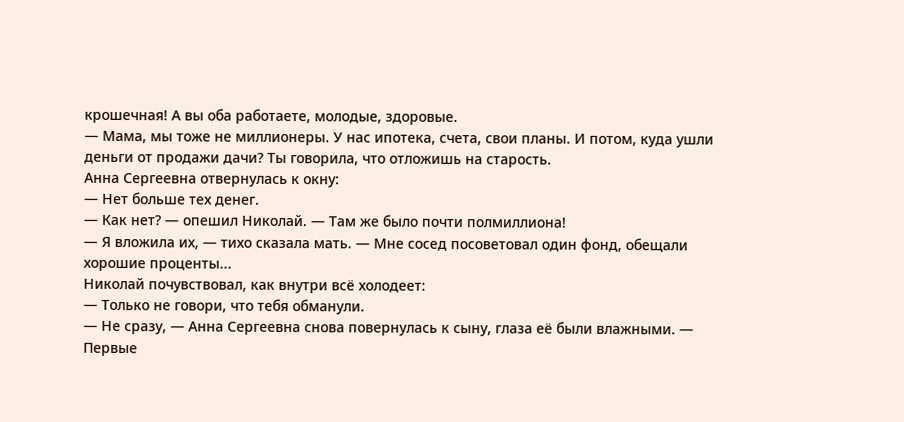крошечная! А вы оба работаете, молодые, здоровые.
— Мама, мы тоже не миллионеры. У нас ипотека, счета, свои планы. И потом, куда ушли деньги от продажи дачи? Ты говорила, что отложишь на старость.
Анна Сергеевна отвернулась к окну:
— Нет больше тех денег.
— Как нет? — опешил Николай. — Там же было почти полмиллиона!
— Я вложила их, — тихо сказала мать. — Мне сосед посоветовал один фонд, обещали хорошие проценты...
Николай почувствовал, как внутри всё холодеет:
— Только не говори, что тебя обманули.
— Не сразу, — Анна Сергеевна снова повернулась к сыну, глаза её были влажными. — Первые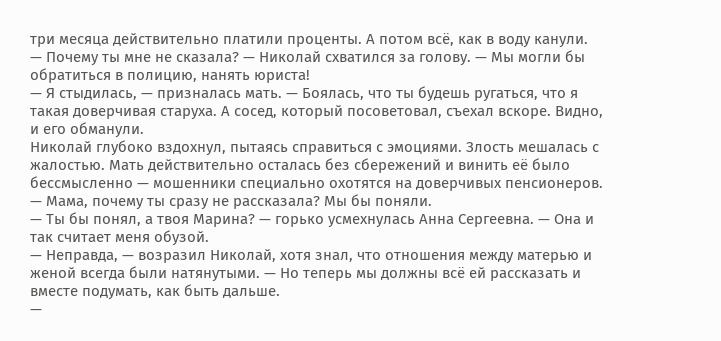три месяца действительно платили проценты. А потом всё, как в воду канули.
— Почему ты мне не сказала? — Николай схватился за голову. — Мы могли бы обратиться в полицию, нанять юриста!
— Я стыдилась, — призналась мать. — Боялась, что ты будешь ругаться, что я такая доверчивая старуха. А сосед, который посоветовал, съехал вскоре. Видно, и его обманули.
Николай глубоко вздохнул, пытаясь справиться с эмоциями. Злость мешалась с жалостью. Мать действительно осталась без сбережений и винить её было бессмысленно — мошенники специально охотятся на доверчивых пенсионеров.
— Мама, почему ты сразу не рассказала? Мы бы поняли.
— Ты бы понял, а твоя Марина? — горько усмехнулась Анна Сергеевна. — Она и так считает меня обузой.
— Неправда, — возразил Николай, хотя знал, что отношения между матерью и женой всегда были натянутыми. — Но теперь мы должны всё ей рассказать и вместе подумать, как быть дальше.
—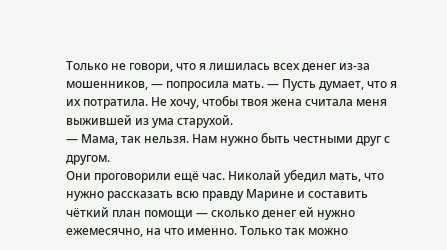Только не говори, что я лишилась всех денег из-за мошенников, — попросила мать. — Пусть думает, что я их потратила. Не хочу, чтобы твоя жена считала меня выжившей из ума старухой.
— Мама, так нельзя. Нам нужно быть честными друг с другом.
Они проговорили ещё час. Николай убедил мать, что нужно рассказать всю правду Марине и составить чёткий план помощи — сколько денег ей нужно ежемесячно, на что именно. Только так можно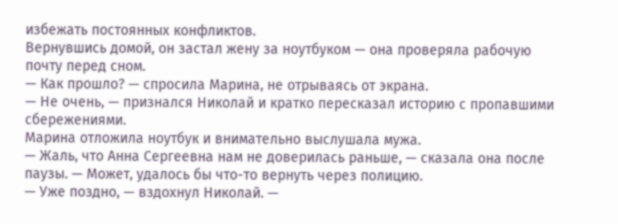избежать постоянных конфликтов.
Вернувшись домой, он застал жену за ноутбуком — она проверяла рабочую почту перед сном.
— Как прошло? — спросила Марина, не отрываясь от экрана.
— Не очень, — признался Николай и кратко пересказал историю с пропавшими сбережениями.
Марина отложила ноутбук и внимательно выслушала мужа.
— Жаль, что Анна Сергеевна нам не доверилась раньше, — сказала она после паузы. — Может, удалось бы что-то вернуть через полицию.
— Уже поздно, — вздохнул Николай. —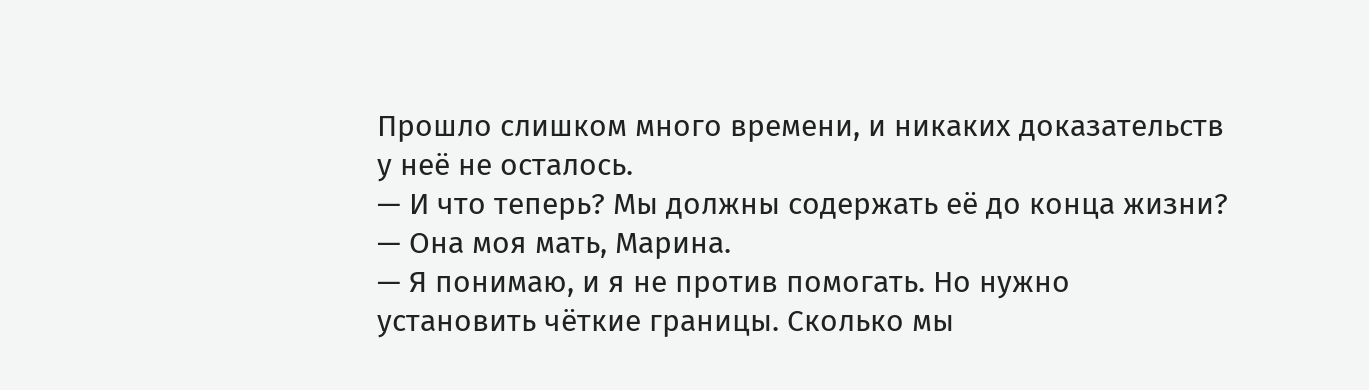Прошло слишком много времени, и никаких доказательств у неё не осталось.
— И что теперь? Мы должны содержать её до конца жизни?
— Она моя мать, Марина.
— Я понимаю, и я не против помогать. Но нужно установить чёткие границы. Сколько мы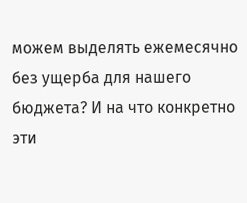можем выделять ежемесячно без ущерба для нашего бюджета? И на что конкретно эти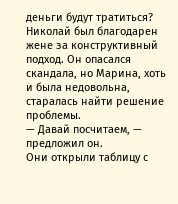деньги будут тратиться?
Николай был благодарен жене за конструктивный подход. Он опасался скандала, но Марина, хоть и была недовольна, старалась найти решение проблемы.
— Давай посчитаем, — предложил он.
Они открыли таблицу с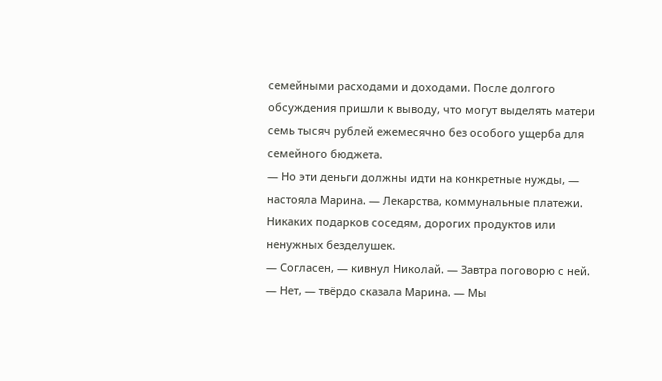семейными расходами и доходами. После долгого обсуждения пришли к выводу, что могут выделять матери семь тысяч рублей ежемесячно без особого ущерба для семейного бюджета.
— Но эти деньги должны идти на конкретные нужды, — настояла Марина. — Лекарства, коммунальные платежи. Никаких подарков соседям, дорогих продуктов или ненужных безделушек.
— Согласен, — кивнул Николай. — Завтра поговорю с ней.
— Нет, — твёрдо сказала Марина. — Мы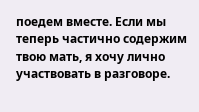поедем вместе. Если мы теперь частично содержим твою мать, я хочу лично участвовать в разговоре.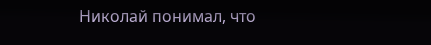Николай понимал, что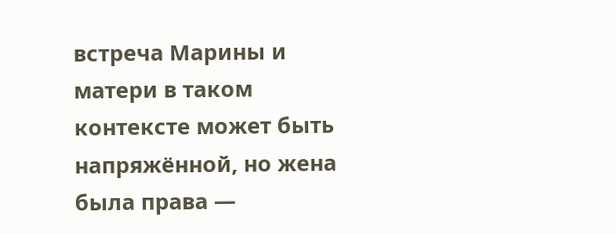встреча Марины и матери в таком контексте может быть напряжённой, но жена была права —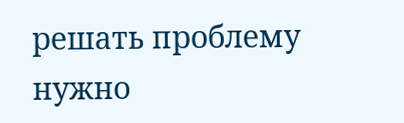решать проблему нужно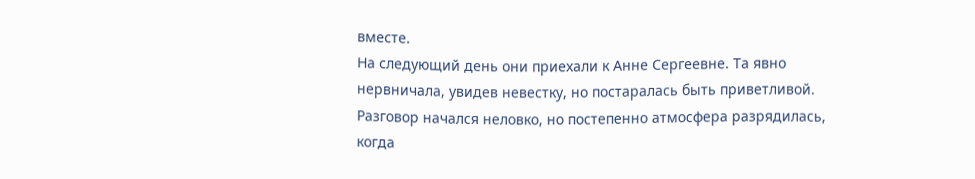вместе.
На следующий день они приехали к Анне Сергеевне. Та явно нервничала, увидев невестку, но постаралась быть приветливой. Разговор начался неловко, но постепенно атмосфера разрядилась, когда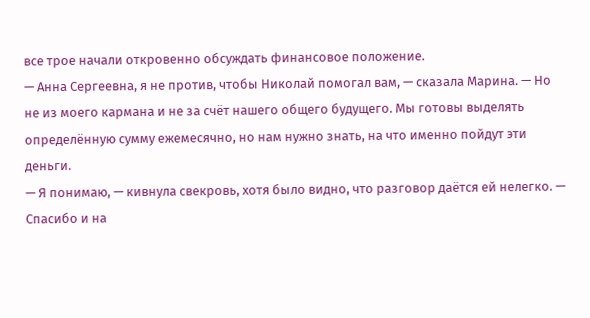все трое начали откровенно обсуждать финансовое положение.
— Анна Сергеевна, я не против, чтобы Николай помогал вам, — сказала Марина. — Но не из моего кармана и не за счёт нашего общего будущего. Мы готовы выделять определённую сумму ежемесячно, но нам нужно знать, на что именно пойдут эти деньги.
— Я понимаю, — кивнула свекровь, хотя было видно, что разговор даётся ей нелегко. — Спасибо и на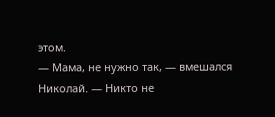этом.
— Мама, не нужно так, — вмешался Николай. — Никто не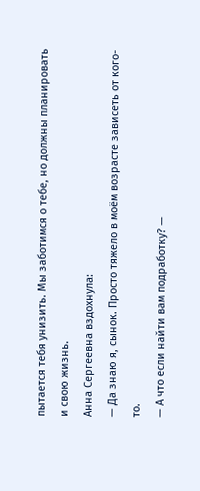пытается тебя унизить. Мы заботимся о тебе, но должны планировать и свою жизнь.
Анна Сергеевна вздохнула:
— Да знаю я, сынок. Просто тяжело в моём возрасте зависеть от кого-то.
— А что если найти вам подработку? —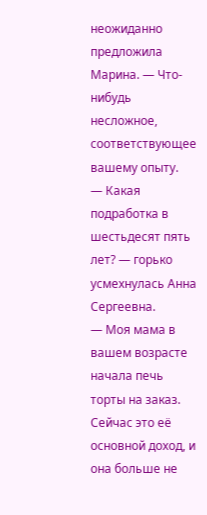неожиданно предложила Марина. — Что-нибудь несложное, соответствующее вашему опыту.
— Какая подработка в шестьдесят пять лет? — горько усмехнулась Анна Сергеевна.
— Моя мама в вашем возрасте начала печь торты на заказ. Сейчас это её основной доход, и она больше не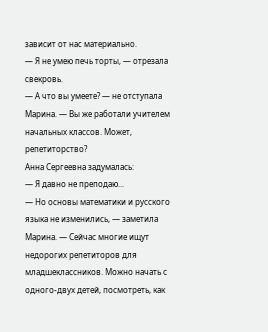зависит от нас материально.
— Я не умею печь торты, — отрезала свекровь.
— А что вы умеете? — не отступала Марина. — Вы же работали учителем начальных классов. Может, репетиторство?
Анна Сергеевна задумалась:
— Я давно не преподаю...
— Но основы математики и русского языка не изменились, — заметила Марина. — Сейчас многие ищут недорогих репетиторов для младшеклассников. Можно начать с одного-двух детей, посмотреть, как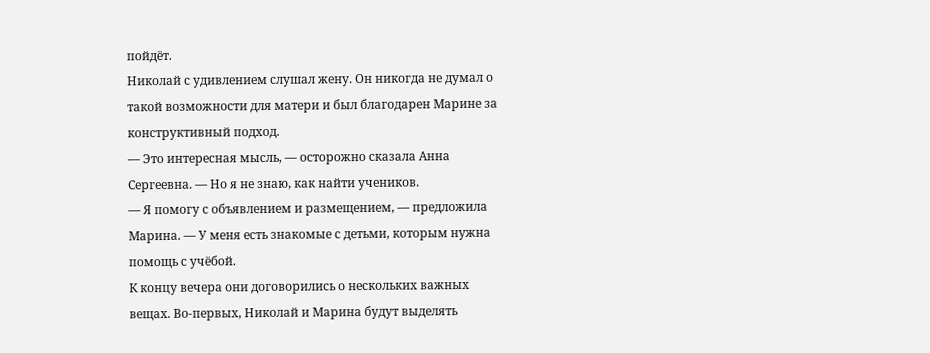пойдёт.
Николай с удивлением слушал жену. Он никогда не думал о такой возможности для матери и был благодарен Марине за конструктивный подход.
— Это интересная мысль, — осторожно сказала Анна Сергеевна. — Но я не знаю, как найти учеников.
— Я помогу с объявлением и размещением, — предложила Марина. — У меня есть знакомые с детьми, которым нужна помощь с учёбой.
К концу вечера они договорились о нескольких важных вещах. Во-первых, Николай и Марина будут выделять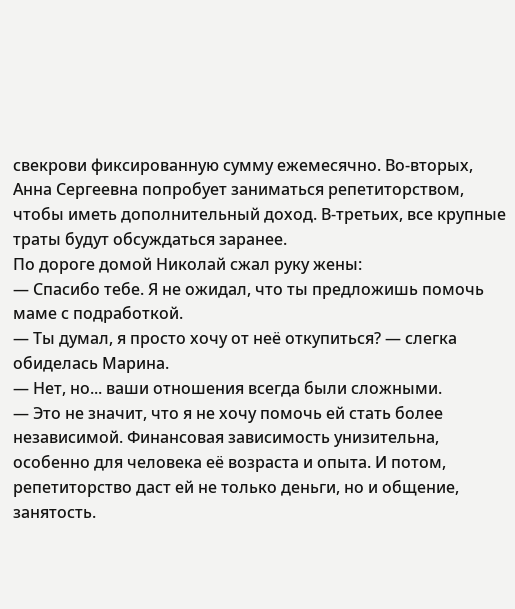свекрови фиксированную сумму ежемесячно. Во-вторых, Анна Сергеевна попробует заниматься репетиторством, чтобы иметь дополнительный доход. В-третьих, все крупные траты будут обсуждаться заранее.
По дороге домой Николай сжал руку жены:
— Спасибо тебе. Я не ожидал, что ты предложишь помочь маме с подработкой.
— Ты думал, я просто хочу от неё откупиться? — слегка обиделась Марина.
— Нет, но... ваши отношения всегда были сложными.
— Это не значит, что я не хочу помочь ей стать более независимой. Финансовая зависимость унизительна, особенно для человека её возраста и опыта. И потом, репетиторство даст ей не только деньги, но и общение, занятость.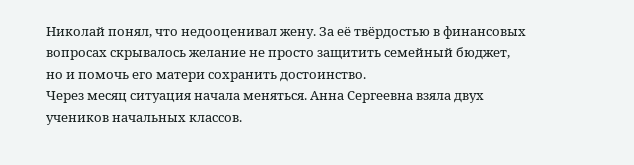Николай понял, что недооценивал жену. За её твёрдостью в финансовых вопросах скрывалось желание не просто защитить семейный бюджет, но и помочь его матери сохранить достоинство.
Через месяц ситуация начала меняться. Анна Сергеевна взяла двух учеников начальных классов.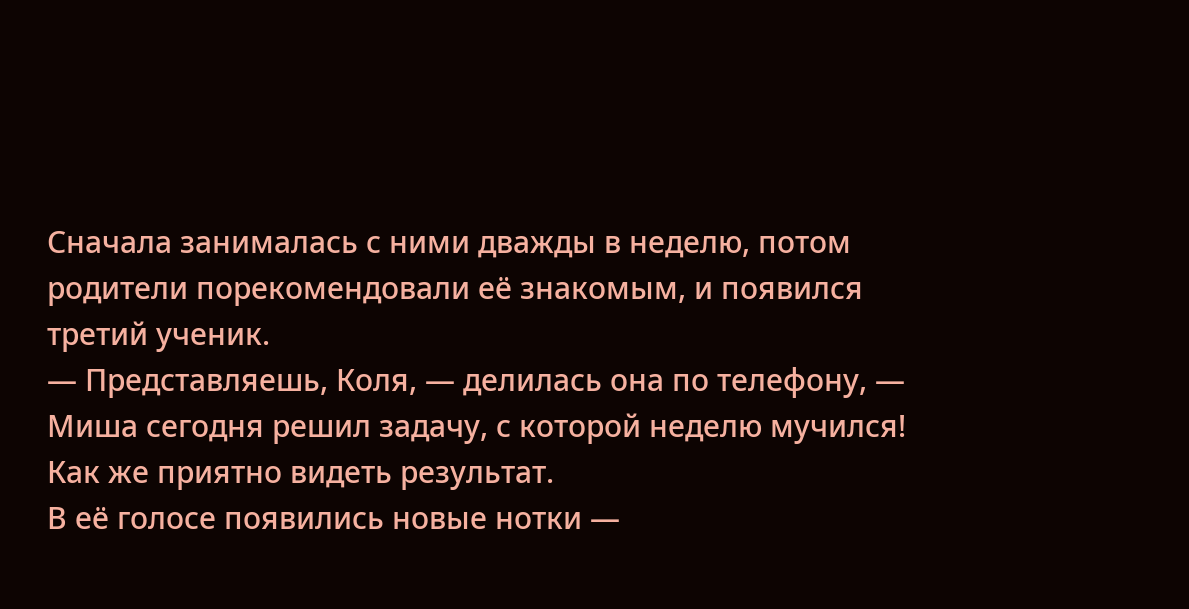Сначала занималась с ними дважды в неделю, потом родители порекомендовали её знакомым, и появился третий ученик.
— Представляешь, Коля, — делилась она по телефону, — Миша сегодня решил задачу, с которой неделю мучился! Как же приятно видеть результат.
В её голосе появились новые нотки —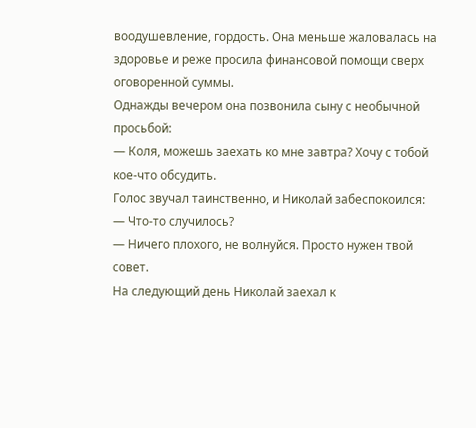воодушевление, гордость. Она меньше жаловалась на здоровье и реже просила финансовой помощи сверх оговоренной суммы.
Однажды вечером она позвонила сыну с необычной просьбой:
— Коля, можешь заехать ко мне завтра? Хочу с тобой кое-что обсудить.
Голос звучал таинственно, и Николай забеспокоился:
— Что-то случилось?
— Ничего плохого, не волнуйся. Просто нужен твой совет.
На следующий день Николай заехал к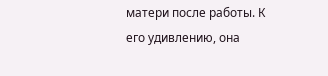матери после работы. К его удивлению, она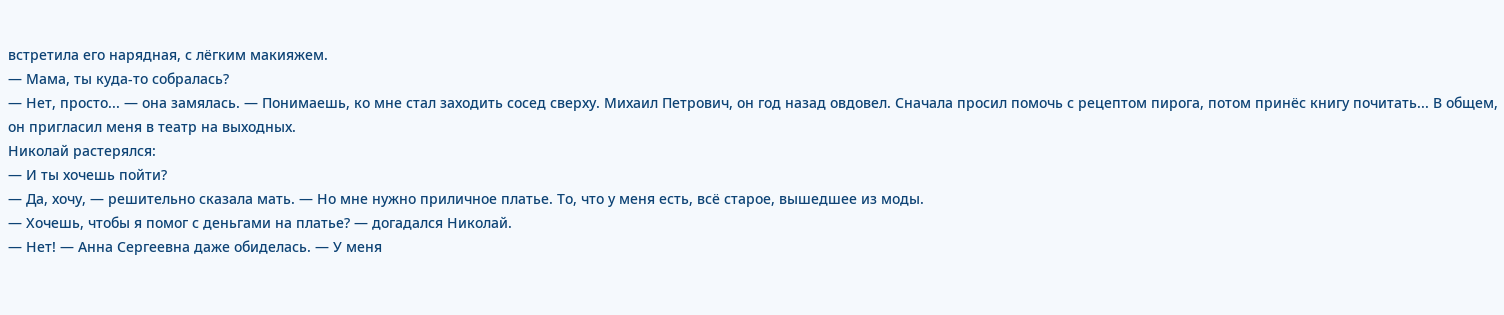встретила его нарядная, с лёгким макияжем.
— Мама, ты куда-то собралась?
— Нет, просто... — она замялась. — Понимаешь, ко мне стал заходить сосед сверху. Михаил Петрович, он год назад овдовел. Сначала просил помочь с рецептом пирога, потом принёс книгу почитать... В общем, он пригласил меня в театр на выходных.
Николай растерялся:
— И ты хочешь пойти?
— Да, хочу, — решительно сказала мать. — Но мне нужно приличное платье. То, что у меня есть, всё старое, вышедшее из моды.
— Хочешь, чтобы я помог с деньгами на платье? — догадался Николай.
— Нет! — Анна Сергеевна даже обиделась. — У меня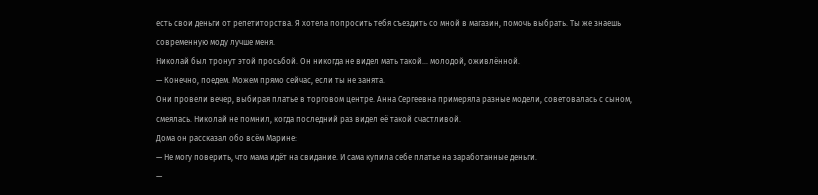есть свои деньги от репетиторства. Я хотела попросить тебя съездить со мной в магазин, помочь выбрать. Ты же знаешь современную моду лучше меня.
Николай был тронут этой просьбой. Он никогда не видел мать такой... молодой, оживлённой.
— Конечно, поедем. Можем прямо сейчас, если ты не занята.
Они провели вечер, выбирая платье в торговом центре. Анна Сергеевна примеряла разные модели, советовалась с сыном, смеялась. Николай не помнил, когда последний раз видел её такой счастливой.
Дома он рассказал обо всём Марине:
— Не могу поверить, что мама идёт на свидание. И сама купила себе платье на заработанные деньги.
—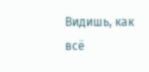Видишь, как всё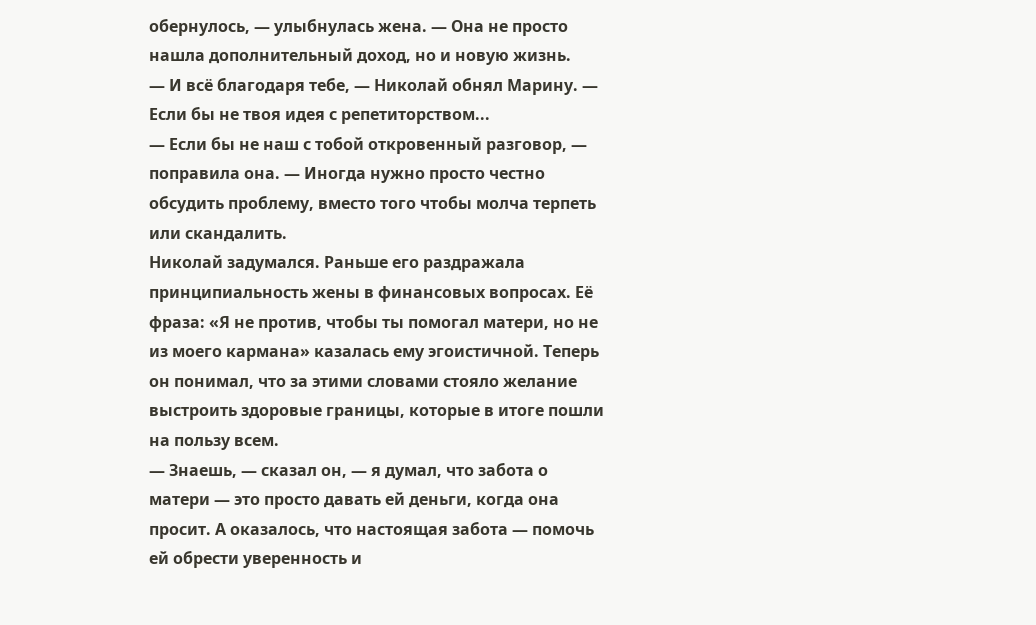обернулось, — улыбнулась жена. — Она не просто нашла дополнительный доход, но и новую жизнь.
— И всё благодаря тебе, — Николай обнял Марину. — Если бы не твоя идея с репетиторством...
— Если бы не наш с тобой откровенный разговор, — поправила она. — Иногда нужно просто честно обсудить проблему, вместо того чтобы молча терпеть или скандалить.
Николай задумался. Раньше его раздражала принципиальность жены в финансовых вопросах. Её фраза: «Я не против, чтобы ты помогал матери, но не из моего кармана» казалась ему эгоистичной. Теперь он понимал, что за этими словами стояло желание выстроить здоровые границы, которые в итоге пошли на пользу всем.
— Знаешь, — сказал он, — я думал, что забота о матери — это просто давать ей деньги, когда она просит. А оказалось, что настоящая забота — помочь ей обрести уверенность и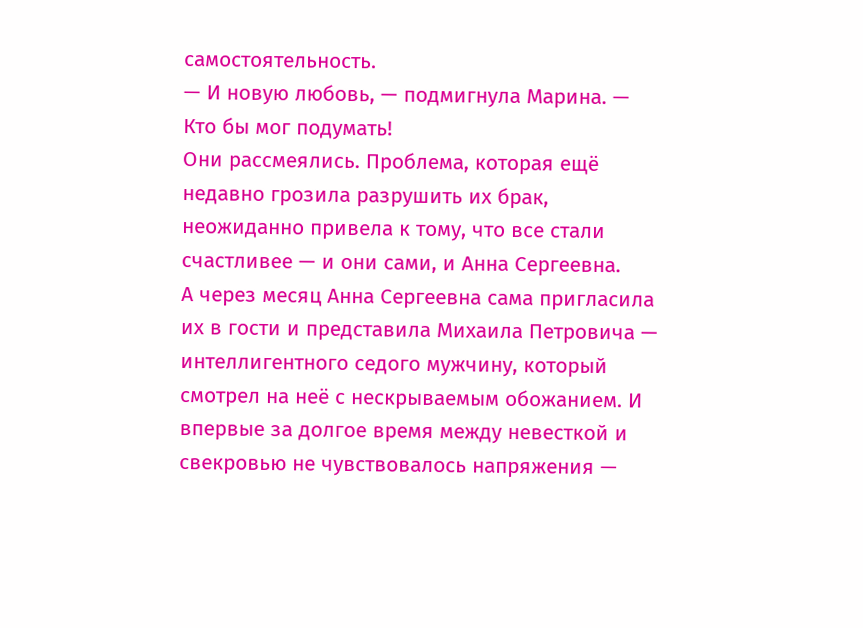самостоятельность.
— И новую любовь, — подмигнула Марина. — Кто бы мог подумать!
Они рассмеялись. Проблема, которая ещё недавно грозила разрушить их брак, неожиданно привела к тому, что все стали счастливее — и они сами, и Анна Сергеевна.
А через месяц Анна Сергеевна сама пригласила их в гости и представила Михаила Петровича — интеллигентного седого мужчину, который смотрел на неё с нескрываемым обожанием. И впервые за долгое время между невесткой и свекровью не чувствовалось напряжения —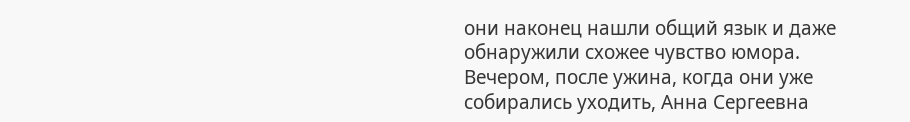они наконец нашли общий язык и даже обнаружили схожее чувство юмора.
Вечером, после ужина, когда они уже собирались уходить, Анна Сергеевна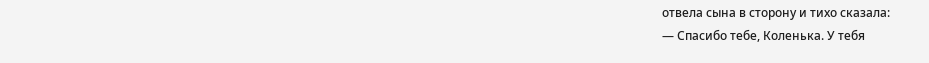отвела сына в сторону и тихо сказала:
— Спасибо тебе, Коленька. У тебя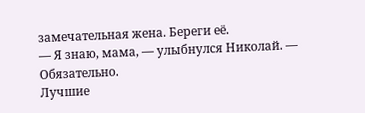замечательная жена. Береги её.
— Я знаю, мама, — улыбнулся Николай. — Обязательно.
Лучшие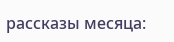рассказы месяца: